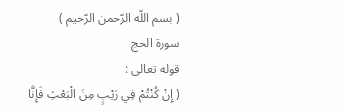( بسم اللّه الرّحمن الرّحيم )
سورة الحج
قوله تعالى :
( إِنْ كُنْتُمْ فِي رَيْبٍ مِنَ الْبَعْثِ فَإِنَّا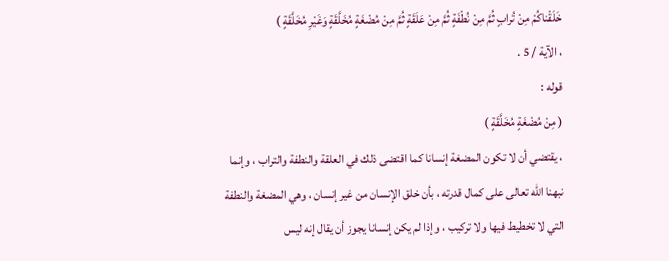خَلَقْناكُمْ مِنْ تُرابٍ ثُمَّ مِنْ نُطْفَةٍ ثُمَّ مِنْ عَلَقَةٍ ثُمَّ مِنْ مُضْغَةٍ مُخَلَّقَةٍ وَغَيْرِ مُخَلَّقَةٍ )
، الآية / 5 .
قوله :
( مِنْ مُضْغَةٍ مُخَلَّقَةٍ )
، يقتضي أن لا تكون المضغة إنسانا كما اقتضى ذلك في العلقة والنطفة والتراب ، وإنما نبهنا اللّه تعالى على كمال قدرته ، بأن خلق الإنسان من غير إنسان ، وهي المضغة والنطفة التي لا تخطيط فيها ولا تركيب ، وإذا لم يكن إنسانا يجوز أن يقال إنه ليس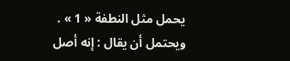يحمل مثل النطفة « 1 » .
ويحتمل أن يقال : إنه أصل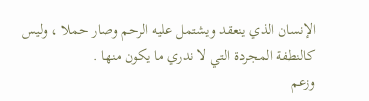الإنسان الذي ينعقد ويشتمل عليه الرحم وصار حملا ، وليس كالنطفة المجردة التي لا ندري ما يكون منها .
وزعم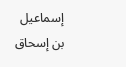إسماعيل بن إسحاق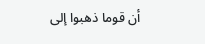أن قوما ذهبوا إلى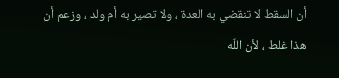أن السقط لا تنقضي به العدة ، ولا تصير به أم ولد ، وزعم أن هذا غلط ، لأن اللّه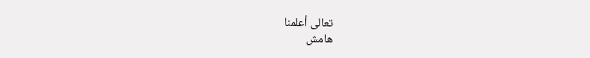تعالى أعلمنا
هامش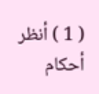( 1 ) أنظر أحكام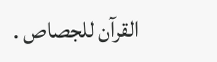القرآن للجصاص .